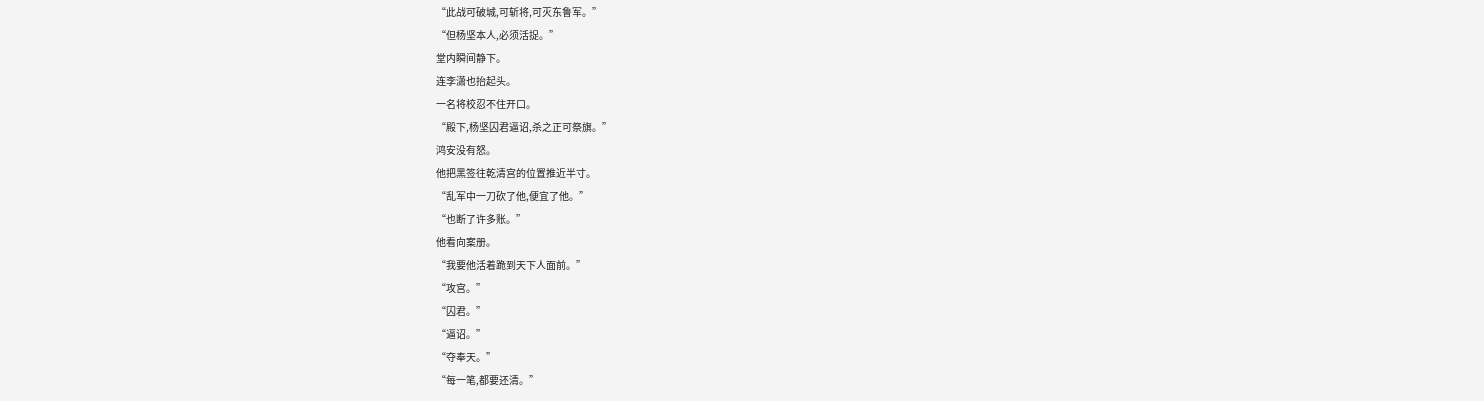“此战可破城,可斩将,可灭东鲁军。”
“但杨坚本人,必须活捉。”
堂内瞬间静下。
连李潇也抬起头。
一名将校忍不住开口。
“殿下,杨坚囚君逼诏,杀之正可祭旗。”
鸿安没有怒。
他把黑签往乾清宫的位置推近半寸。
“乱军中一刀砍了他,便宜了他。”
“也断了许多账。”
他看向案册。
“我要他活着跪到天下人面前。”
“攻宫。”
“囚君。”
“逼诏。”
“夺奉天。”
“每一笔,都要还清。”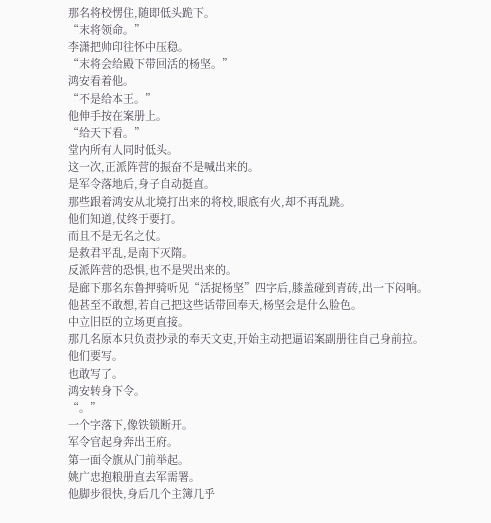那名将校愣住,随即低头跪下。
“末将领命。”
李潇把帅印往怀中压稳。
“末将会给殿下带回活的杨坚。”
鸿安看着他。
“不是给本王。”
他伸手按在案册上。
“给天下看。”
堂内所有人同时低头。
这一次,正派阵营的振奋不是喊出来的。
是军令落地后,身子自动挺直。
那些跟着鸿安从北境打出来的将校,眼底有火,却不再乱跳。
他们知道,仗终于要打。
而且不是无名之仗。
是救君平乱,是南下灭隋。
反派阵营的恐惧,也不是哭出来的。
是廊下那名东鲁押骑听见“活捉杨坚”四字后,膝盖碰到青砖,出一下闷响。
他甚至不敢想,若自己把这些话带回奉天,杨坚会是什么脸色。
中立旧臣的立场更直接。
那几名原本只负责抄录的奉天文吏,开始主动把逼诏案副册往自己身前拉。
他们要写。
也敢写了。
鸿安转身下令。
“。”
一个字落下,像铁锁断开。
军令官起身奔出王府。
第一面令旗从门前举起。
姚广忠抱粮册直去军需署。
他脚步很快,身后几个主簿几乎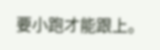要小跑才能跟上。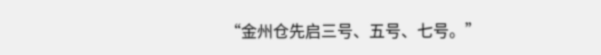“金州仓先启三号、五号、七号。”